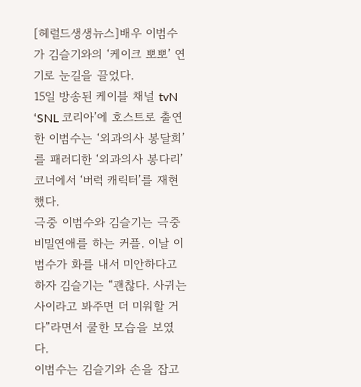[헤럴드생생뉴스]배우 이범수가 김슬기와의 ‘케이크 뽀뽀’ 연기로 눈길을 끌었다.
15일 방송된 케이블 채널 tvN ‘SNL 코리아’에 호스트로 출연한 이범수는 ‘외과의사 봉달희’를 패러디한 ‘외과의사 봉다리’ 코너에서 ‘버럭 캐릭터’를 재현했다.
극중 이범수와 김슬기는 극중 비밀연애를 하는 커플. 이날 이범수가 화를 내서 미안하다고 하자 김슬기는 “괜찮다. 사귀는 사이라고 봐주면 더 미워할 거다”라면서 쿨한 모습을 보였다.
이범수는 김슬기와 손을 잡고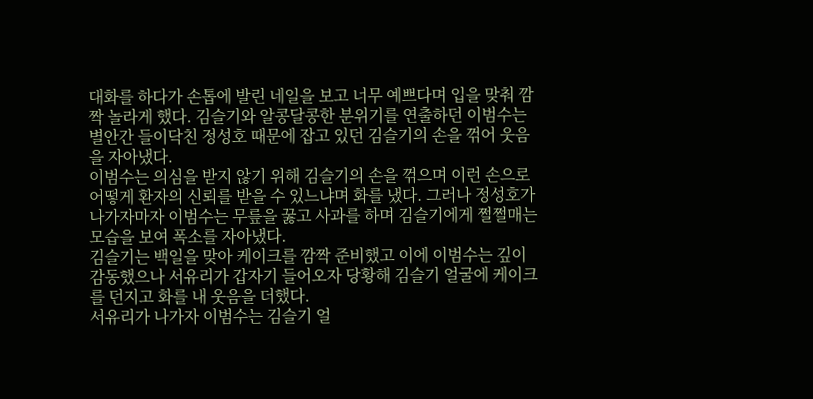대화를 하다가 손톱에 발린 네일을 보고 너무 예쁘다며 입을 맞춰 깜짝 놀라게 했다. 김슬기와 알콩달콩한 분위기를 연출하던 이범수는 별안간 들이닥친 정성호 때문에 잡고 있던 김슬기의 손을 꺾어 웃음을 자아냈다.
이범수는 의심을 받지 않기 위해 김슬기의 손을 꺾으며 이런 손으로 어떻게 환자의 신뢰를 받을 수 있느냐며 화를 냈다. 그러나 정성호가 나가자마자 이범수는 무릎을 꿇고 사과를 하며 김슬기에게 쩔쩔매는 모습을 보여 폭소를 자아냈다.
김슬기는 백일을 맞아 케이크를 깜짝 준비했고 이에 이범수는 깊이 감동했으나 서유리가 갑자기 들어오자 당황해 김슬기 얼굴에 케이크를 던지고 화를 내 웃음을 더했다.
서유리가 나가자 이범수는 김슬기 얼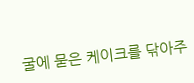굴에 묻은 케이크를 닦아주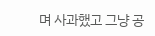며 사과했고 그냥 공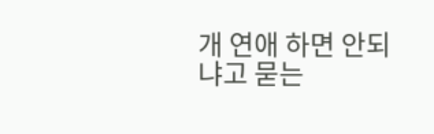개 연애 하면 안되냐고 묻는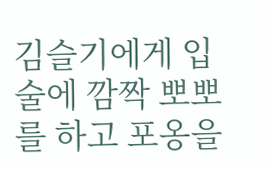김슬기에게 입술에 깜짝 뽀뽀를 하고 포옹을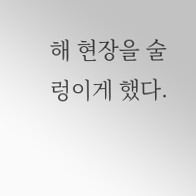해 현장을 술렁이게 했다.